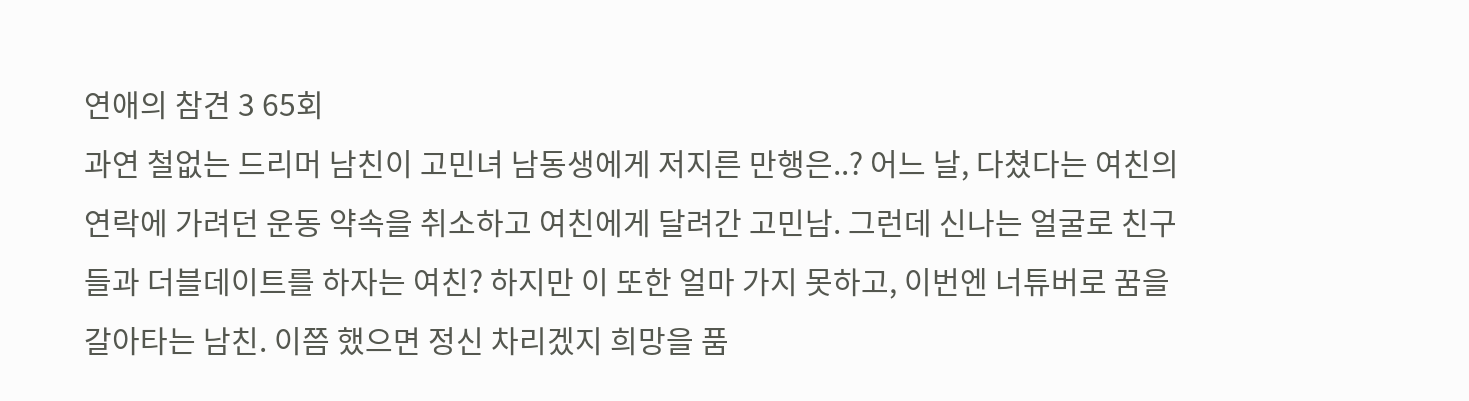연애의 참견 3 65회
과연 철없는 드리머 남친이 고민녀 남동생에게 저지른 만행은..? 어느 날, 다쳤다는 여친의 연락에 가려던 운동 약속을 취소하고 여친에게 달려간 고민남. 그런데 신나는 얼굴로 친구들과 더블데이트를 하자는 여친? 하지만 이 또한 얼마 가지 못하고, 이번엔 너튜버로 꿈을 갈아타는 남친. 이쯤 했으면 정신 차리겠지 희망을 품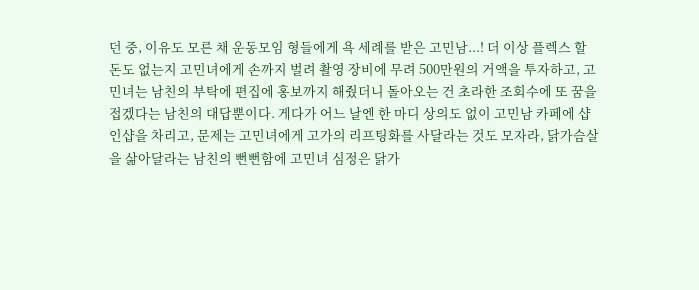던 중, 이유도 모른 채 운동모임 형들에게 욕 세례를 받은 고민남...! 더 이상 플렉스 할 돈도 없는지 고민녀에게 손까지 벌려 촬영 장비에 무려 500만원의 거액을 투자하고, 고민녀는 남친의 부탁에 편집에 홍보까지 해줬더니 돌아오는 건 초라한 조회수에 또 꿈을 접겠다는 남친의 대답뿐이다. 게다가 어느 날엔 한 마디 상의도 없이 고민남 카페에 샵인샵을 차리고, 문제는 고민녀에게 고가의 리프팅화를 사달라는 것도 모자라, 닭가슴살을 삶아달라는 남친의 뻔뻔함에 고민녀 심정은 닭가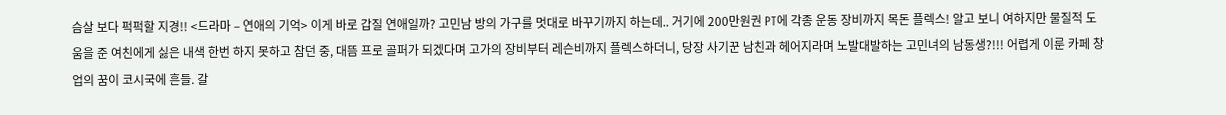슴살 보다 퍽퍽할 지경!! <드라마 – 연애의 기억> 이게 바로 갑질 연애일까? 고민남 방의 가구를 멋대로 바꾸기까지 하는데.. 거기에 200만원권 PT에 각종 운동 장비까지 목돈 플렉스! 알고 보니 여하지만 물질적 도움을 준 여친에게 싫은 내색 한번 하지 못하고 참던 중, 대뜸 프로 골퍼가 되겠다며 고가의 장비부터 레슨비까지 플렉스하더니, 당장 사기꾼 남친과 헤어지라며 노발대발하는 고민녀의 남동생?!!! 어렵게 이룬 카페 창업의 꿈이 코시국에 흔들. 갈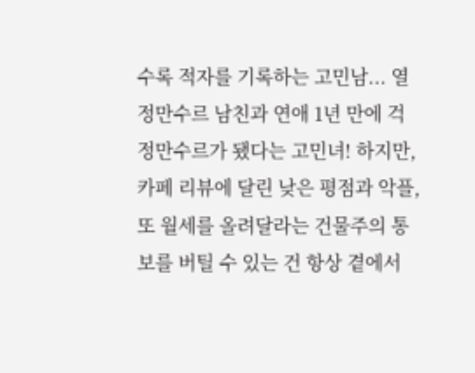수록 적자를 기록하는 고민남... 열정만수르 남친과 연애 1년 만에 걱정만수르가 됐다는 고민녀! 하지만, 카페 리뷰에 달린 낮은 평점과 악플, 또 월세를 올려달라는 건물주의 통보를 버틸 수 있는 건 항상 곁에서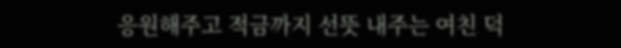응원해주고 적금까지 선뜻 내주는 여친 덕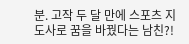분. 고작 두 달 만에 스포츠 지도사로 꿈을 바꿨다는 남친?!